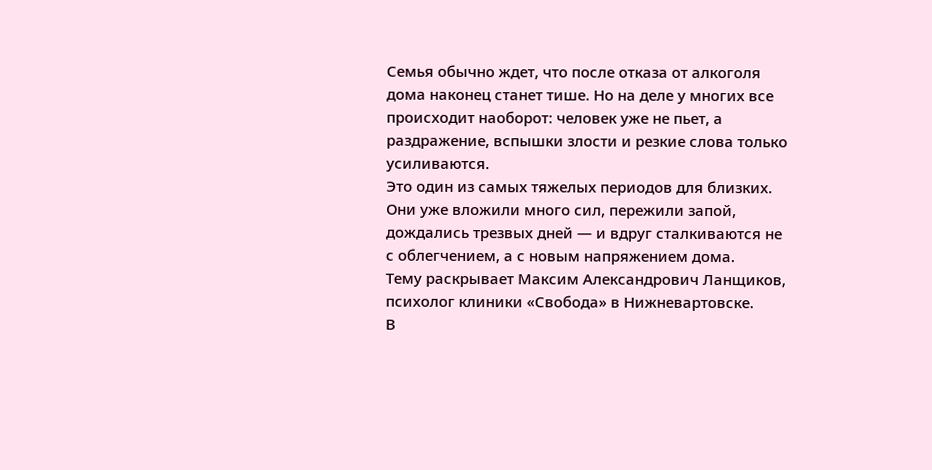Семья обычно ждет, что после отказа от алкоголя дома наконец станет тише. Но на деле у многих все происходит наоборот: человек уже не пьет, а раздражение, вспышки злости и резкие слова только усиливаются.
Это один из самых тяжелых периодов для близких. Они уже вложили много сил, пережили запой, дождались трезвых дней — и вдруг сталкиваются не с облегчением, а с новым напряжением дома.
Тему раскрывает Максим Александрович Ланщиков, психолог клиники «Свобода» в Нижневартовске.
В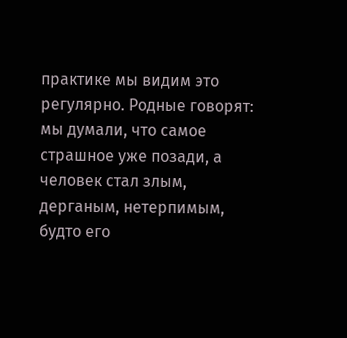практике мы видим это регулярно. Родные говорят: мы думали, что самое страшное уже позади, а человек стал злым, дерганым, нетерпимым, будто его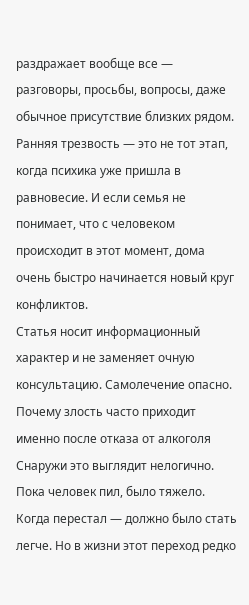раздражает вообще все — разговоры, просьбы, вопросы, даже обычное присутствие близких рядом.
Ранняя трезвость — это не тот этап, когда психика уже пришла в равновесие. И если семья не понимает, что с человеком происходит в этот момент, дома очень быстро начинается новый круг конфликтов.
Статья носит информационный характер и не заменяет очную консультацию. Самолечение опасно.
Почему злость часто приходит именно после отказа от алкоголя
Снаружи это выглядит нелогично. Пока человек пил, было тяжело. Когда перестал — должно было стать легче. Но в жизни этот переход редко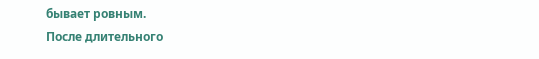бывает ровным.
После длительного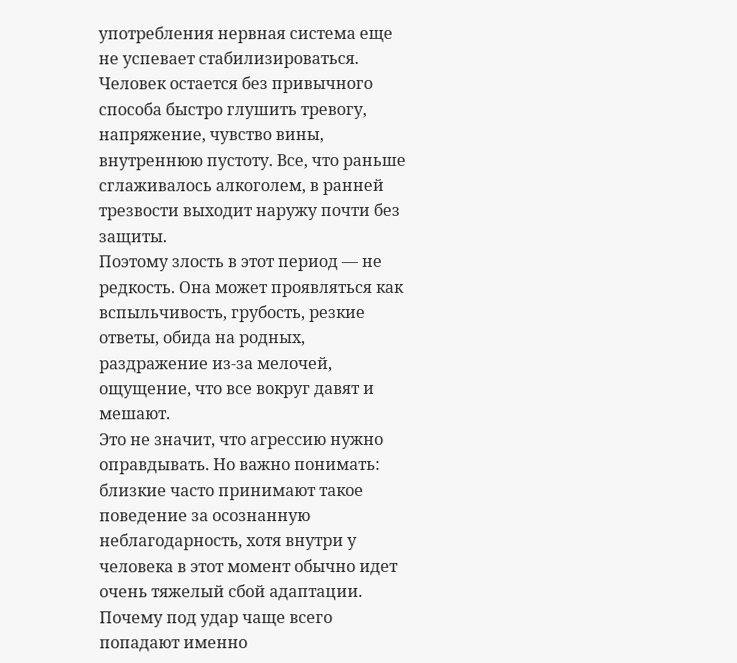употребления нервная система еще не успевает стабилизироваться. Человек остается без привычного способа быстро глушить тревогу, напряжение, чувство вины, внутреннюю пустоту. Все, что раньше сглаживалось алкоголем, в ранней трезвости выходит наружу почти без защиты.
Поэтому злость в этот период — не редкость. Она может проявляться как вспыльчивость, грубость, резкие ответы, обида на родных, раздражение из-за мелочей, ощущение, что все вокруг давят и мешают.
Это не значит, что агрессию нужно оправдывать. Но важно понимать: близкие часто принимают такое поведение за осознанную неблагодарность, хотя внутри у человека в этот момент обычно идет очень тяжелый сбой адаптации.
Почему под удар чаще всего попадают именно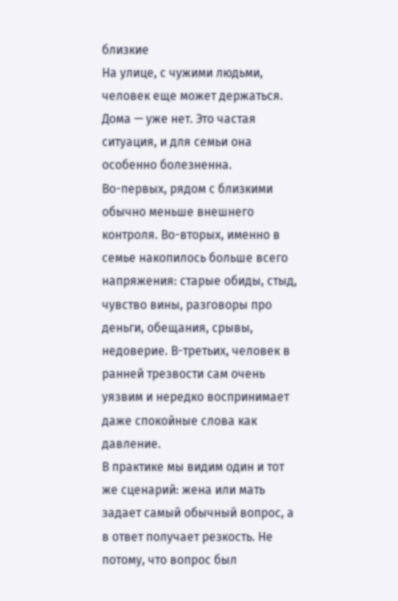близкие
На улице, с чужими людьми, человек еще может держаться. Дома — уже нет. Это частая ситуация, и для семьи она особенно болезненна.
Во-первых, рядом с близкими обычно меньше внешнего контроля. Во-вторых, именно в семье накопилось больше всего напряжения: старые обиды, стыд, чувство вины, разговоры про деньги, обещания, срывы, недоверие. В-третьих, человек в ранней трезвости сам очень уязвим и нередко воспринимает даже спокойные слова как давление.
В практике мы видим один и тот же сценарий: жена или мать задает самый обычный вопрос, а в ответ получает резкость. Не потому, что вопрос был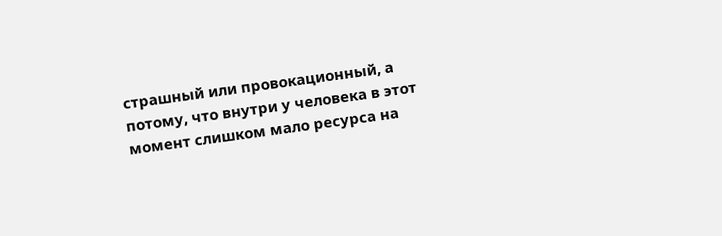страшный или провокационный, а потому, что внутри у человека в этот момент слишком мало ресурса на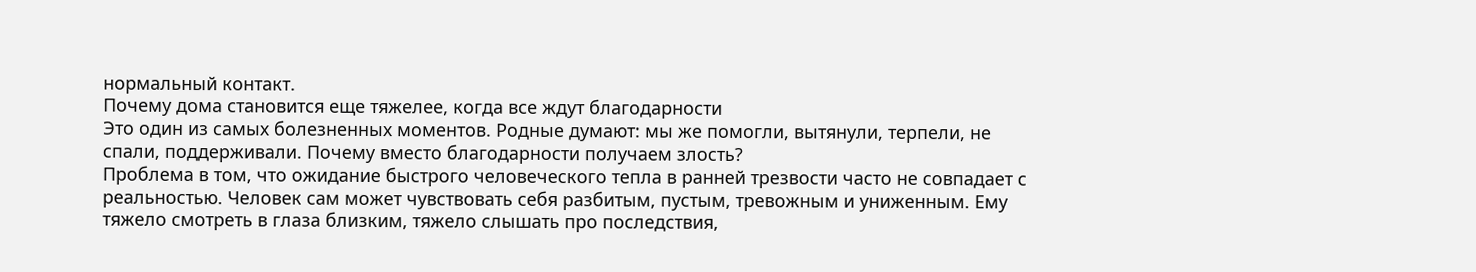нормальный контакт.
Почему дома становится еще тяжелее, когда все ждут благодарности
Это один из самых болезненных моментов. Родные думают: мы же помогли, вытянули, терпели, не спали, поддерживали. Почему вместо благодарности получаем злость?
Проблема в том, что ожидание быстрого человеческого тепла в ранней трезвости часто не совпадает с реальностью. Человек сам может чувствовать себя разбитым, пустым, тревожным и униженным. Ему тяжело смотреть в глаза близким, тяжело слышать про последствия,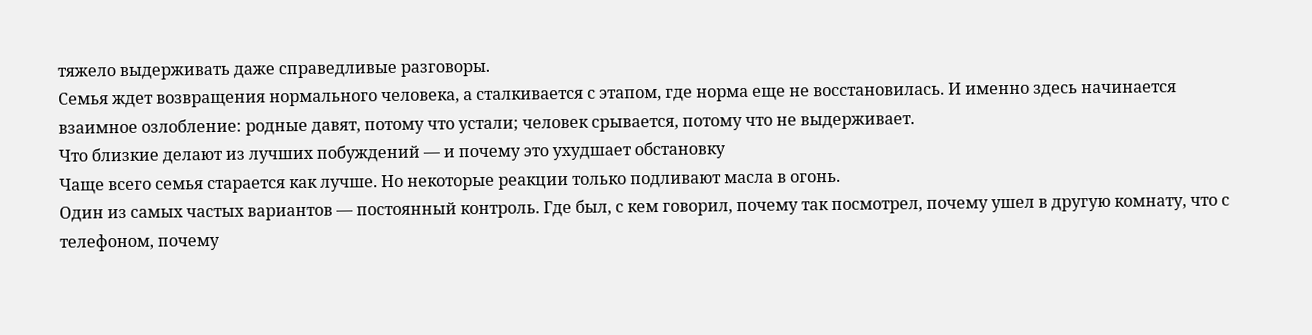тяжело выдерживать даже справедливые разговоры.
Семья ждет возвращения нормального человека, а сталкивается с этапом, где норма еще не восстановилась. И именно здесь начинается взаимное озлобление: родные давят, потому что устали; человек срывается, потому что не выдерживает.
Что близкие делают из лучших побуждений — и почему это ухудшает обстановку
Чаще всего семья старается как лучше. Но некоторые реакции только подливают масла в огонь.
Один из самых частых вариантов — постоянный контроль. Где был, с кем говорил, почему так посмотрел, почему ушел в другую комнату, что с телефоном, почему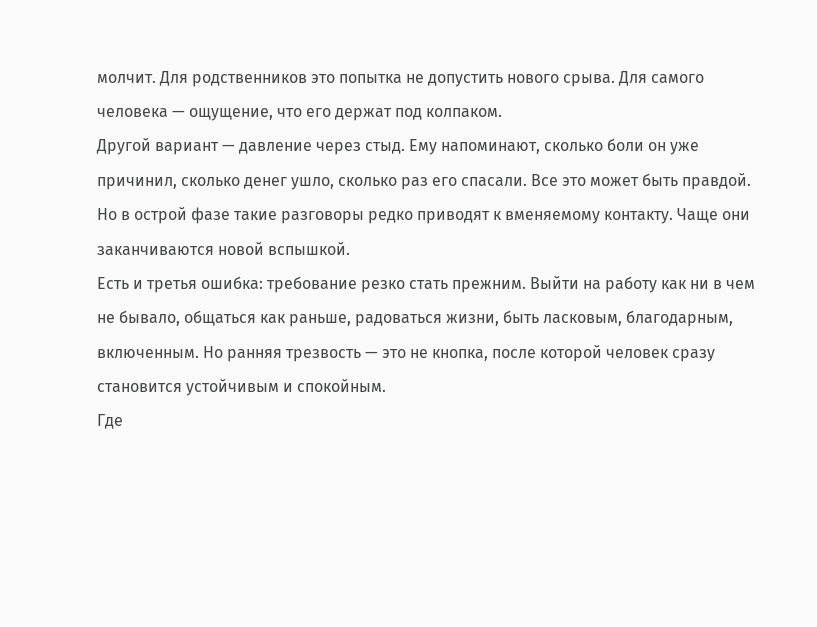молчит. Для родственников это попытка не допустить нового срыва. Для самого человека — ощущение, что его держат под колпаком.
Другой вариант — давление через стыд. Ему напоминают, сколько боли он уже причинил, сколько денег ушло, сколько раз его спасали. Все это может быть правдой. Но в острой фазе такие разговоры редко приводят к вменяемому контакту. Чаще они заканчиваются новой вспышкой.
Есть и третья ошибка: требование резко стать прежним. Выйти на работу как ни в чем не бывало, общаться как раньше, радоваться жизни, быть ласковым, благодарным, включенным. Но ранняя трезвость — это не кнопка, после которой человек сразу становится устойчивым и спокойным.
Где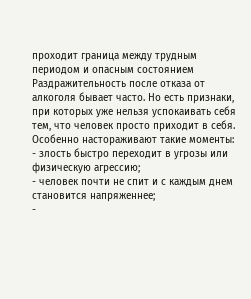проходит граница между трудным периодом и опасным состоянием
Раздражительность после отказа от алкоголя бывает часто. Но есть признаки, при которых уже нельзя успокаивать себя тем, что человек просто приходит в себя.
Особенно настораживают такие моменты:
- злость быстро переходит в угрозы или физическую агрессию;
- человек почти не спит и с каждым днем становится напряженнее;
-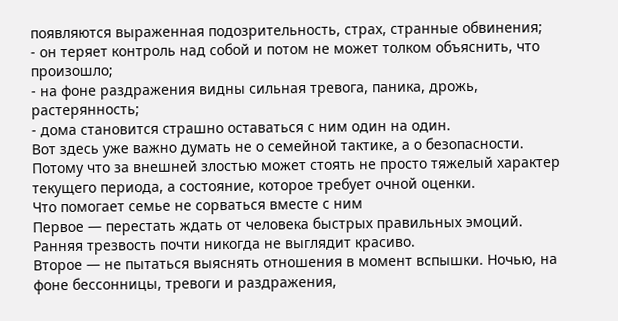появляются выраженная подозрительность, страх, странные обвинения;
- он теряет контроль над собой и потом не может толком объяснить, что произошло;
- на фоне раздражения видны сильная тревога, паника, дрожь, растерянность;
- дома становится страшно оставаться с ним один на один.
Вот здесь уже важно думать не о семейной тактике, а о безопасности. Потому что за внешней злостью может стоять не просто тяжелый характер текущего периода, а состояние, которое требует очной оценки.
Что помогает семье не сорваться вместе с ним
Первое — перестать ждать от человека быстрых правильных эмоций. Ранняя трезвость почти никогда не выглядит красиво.
Второе — не пытаться выяснять отношения в момент вспышки. Ночью, на фоне бессонницы, тревоги и раздражения,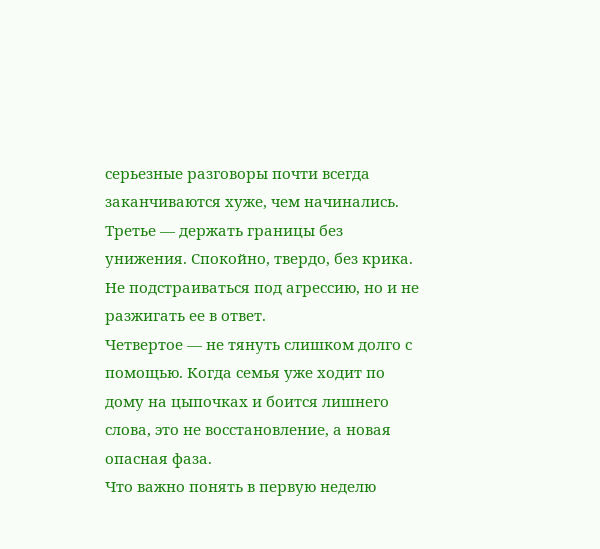серьезные разговоры почти всегда заканчиваются хуже, чем начинались.
Третье — держать границы без унижения. Спокойно, твердо, без крика. Не подстраиваться под агрессию, но и не разжигать ее в ответ.
Четвертое — не тянуть слишком долго с помощью. Когда семья уже ходит по дому на цыпочках и боится лишнего слова, это не восстановление, а новая опасная фаза.
Что важно понять в первую неделю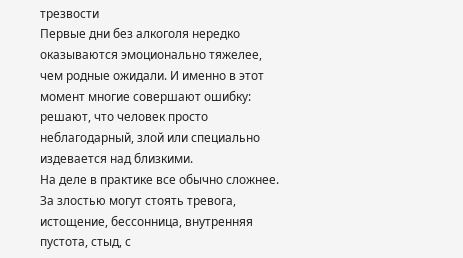трезвости
Первые дни без алкоголя нередко оказываются эмоционально тяжелее, чем родные ожидали. И именно в этот момент многие совершают ошибку: решают, что человек просто неблагодарный, злой или специально издевается над близкими.
На деле в практике все обычно сложнее. За злостью могут стоять тревога, истощение, бессонница, внутренняя пустота, стыд, с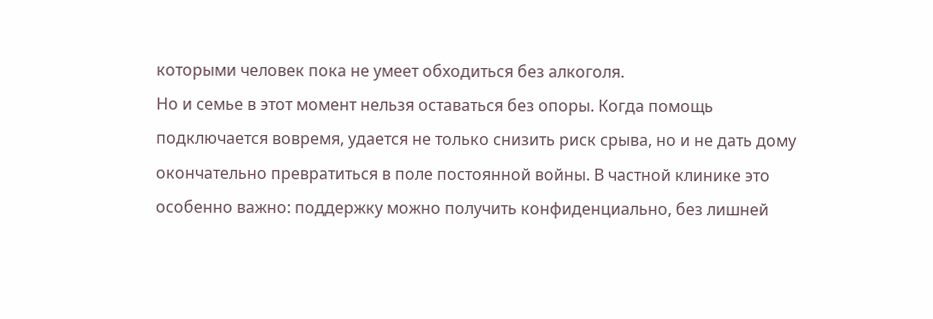которыми человек пока не умеет обходиться без алкоголя.
Но и семье в этот момент нельзя оставаться без опоры. Когда помощь подключается вовремя, удается не только снизить риск срыва, но и не дать дому окончательно превратиться в поле постоянной войны. В частной клинике это особенно важно: поддержку можно получить конфиденциально, без лишней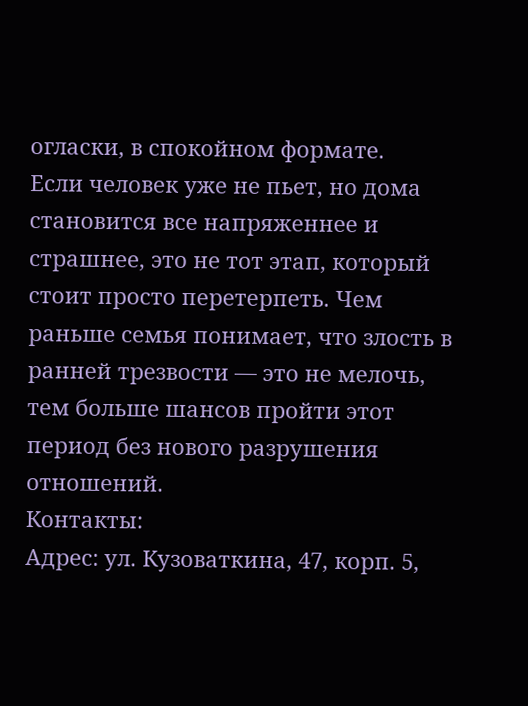огласки, в спокойном формате.
Если человек уже не пьет, но дома становится все напряженнее и страшнее, это не тот этап, который стоит просто перетерпеть. Чем раньше семья понимает, что злость в ранней трезвости — это не мелочь, тем больше шансов пройти этот период без нового разрушения отношений.
Контакты:
Адрес: ул. Кузоваткина, 47, корп. 5,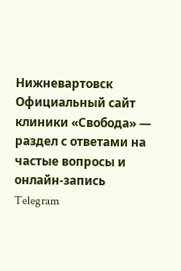Нижневартовск
Официальный сайт клиники «Свобода» — раздел с ответами на частые вопросы и онлайн-запись
Telegram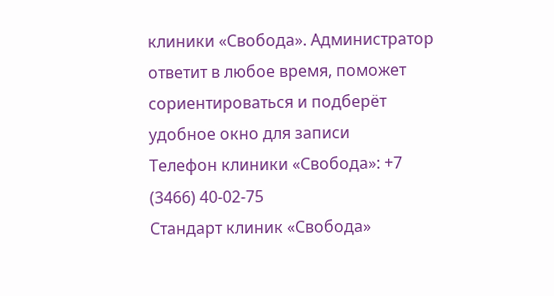клиники «Свобода». Администратор ответит в любое время, поможет сориентироваться и подберёт удобное окно для записи
Телефон клиники «Свобода»: +7 (3466) 40-02-75
Стандарт клиник «Свобода»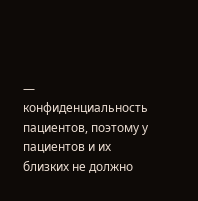— конфиденциальность пациентов, поэтому у пациентов и их близких не должно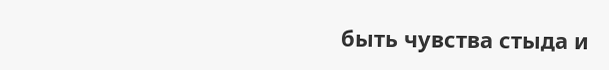быть чувства стыда и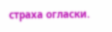страха огласки.